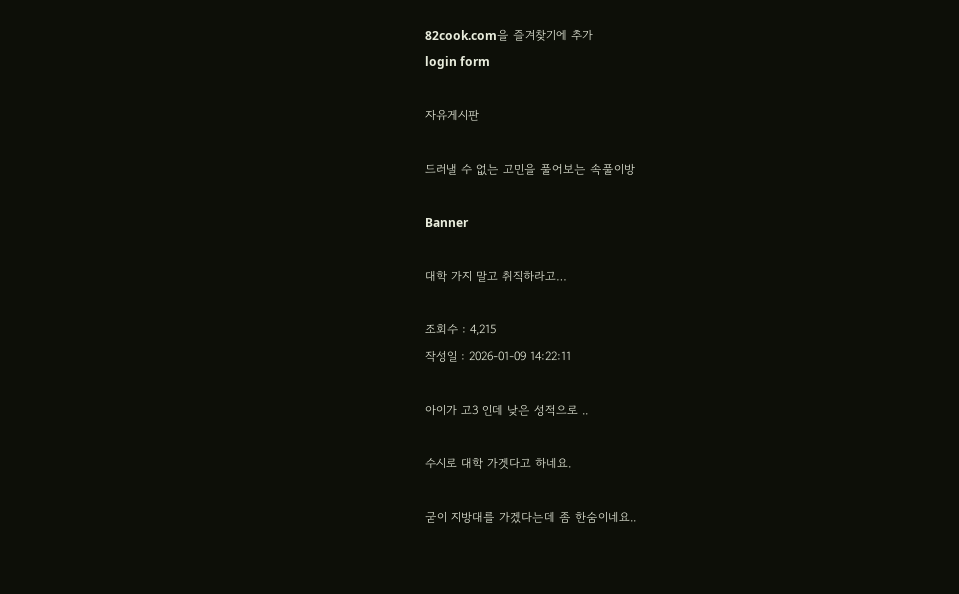82cook.com을 즐겨찾기에 추가
login form

자유게시판

드러낼 수 없는 고민을 풀어보는 속풀이방

Banner

대학 가지 말고 취직하라고…

조회수 : 4,215
작성일 : 2026-01-09 14:22:11

아이가 고3 인데 낮은 성적으로 ..

수시로 대학 가겟다고 하네요.

굳이 지방대를 가겠다는데 좀 한숨이네요..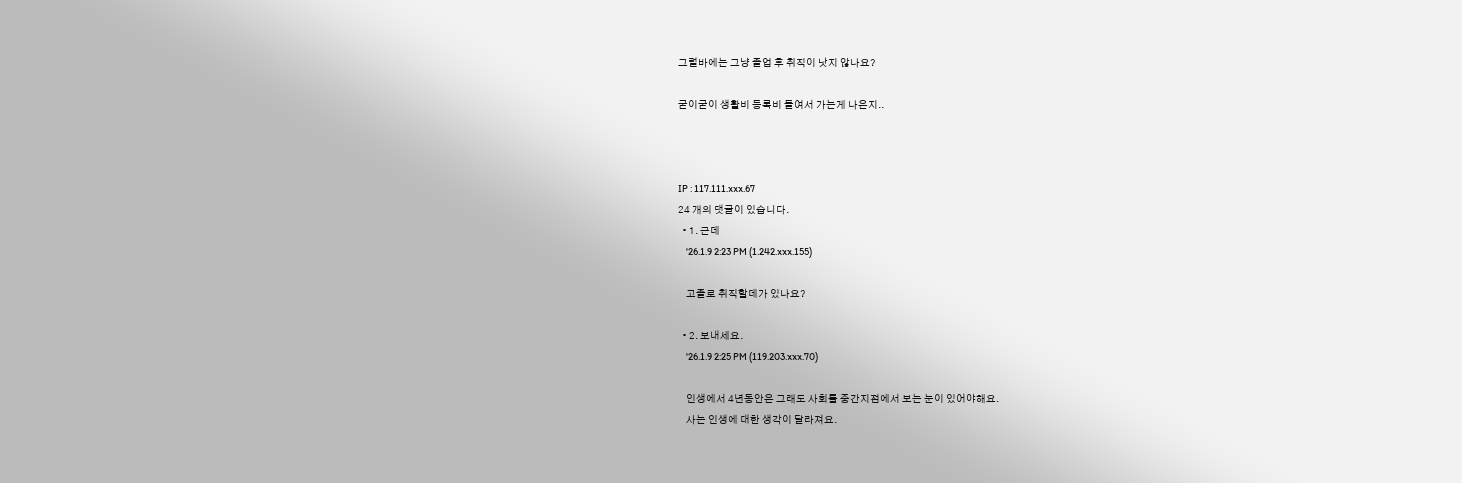그럴바에는 그냥 졸업 후 취직이 낫지 않나요?

굳이굳이 생활비 등록비 들여서 가는게 나은지..



IP : 117.111.xxx.67
24 개의 댓글이 있습니다.
  • 1. 근데
    '26.1.9 2:23 PM (1.242.xxx.155)

    고졸로 취직할데가 있나요?

  • 2. 보내세요.
    '26.1.9 2:25 PM (119.203.xxx.70)

    인생에서 4년동안은 그래도 사회를 중간지점에서 보는 눈이 있어야해요.
    사는 인생에 대한 생각이 달라져요.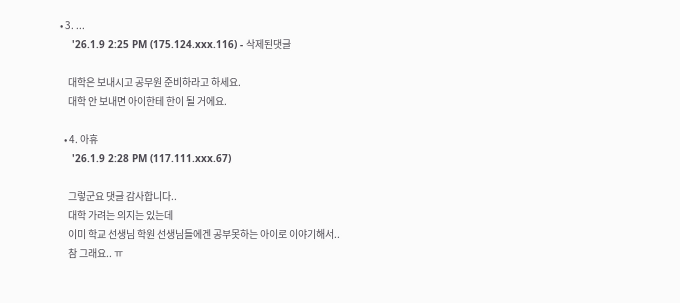• 3. ...
    '26.1.9 2:25 PM (175.124.xxx.116) - 삭제된댓글

    대학은 보내시고 공무원 준비하라고 하세요.
    대학 안 보내면 아이한테 한이 될 거에요.

  • 4. 아휴
    '26.1.9 2:28 PM (117.111.xxx.67)

    그렇군요 댓글 감사합니다..
    대학 가려는 의지는 있는데
    이미 학교 선생님 학원 선생님들에겐 공부못하는 아이로 이야기해서..
    참 그래요.. ㅠ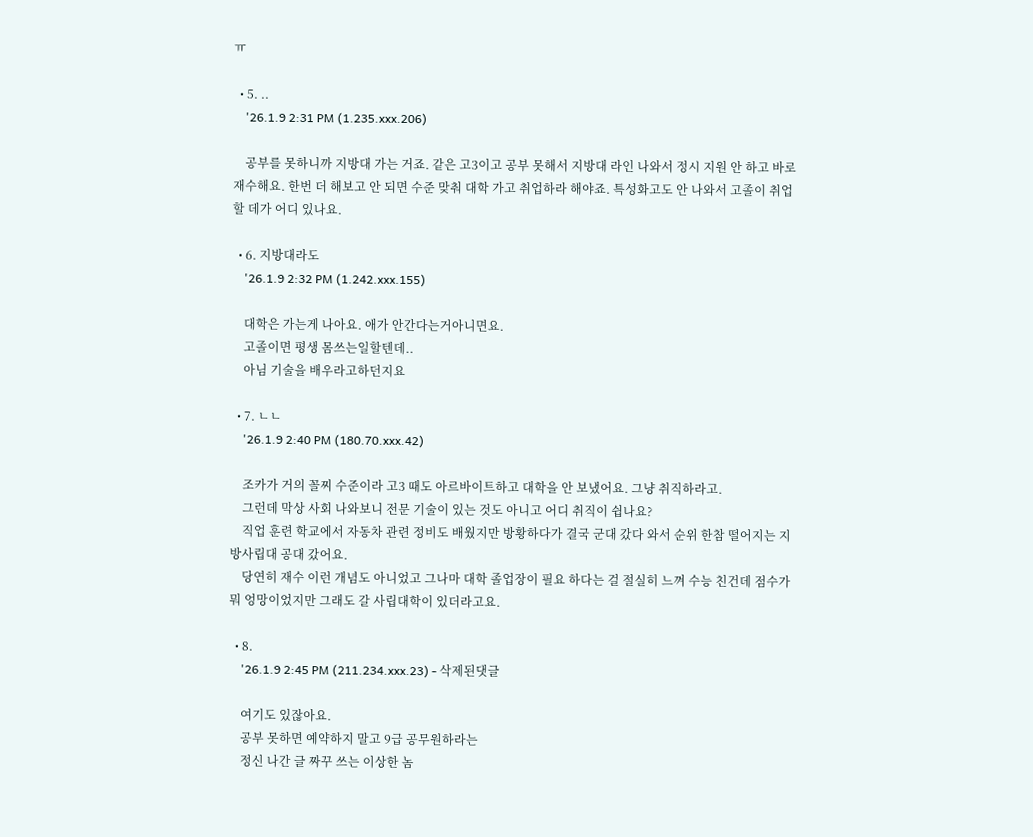ㅠ

  • 5. ..
    '26.1.9 2:31 PM (1.235.xxx.206)

    공부를 못하니까 지방대 가는 거죠. 같은 고3이고 공부 못해서 지방대 라인 나와서 정시 지원 안 하고 바로 재수해요. 한번 더 해보고 안 되면 수준 맞춰 대학 가고 취업하라 해야죠. 특성화고도 안 나와서 고졸이 취업할 데가 어디 있나요.

  • 6. 지방대라도
    '26.1.9 2:32 PM (1.242.xxx.155)

    대학은 가는게 나아요. 애가 안간다는거아니면요.
    고졸이면 평생 몸쓰는일할텐데..
    아님 기술을 배우라고하던지요

  • 7. ㄴㄴ
    '26.1.9 2:40 PM (180.70.xxx.42)

    조카가 거의 꼴찌 수준이라 고3 때도 아르바이트하고 대학을 안 보냈어요. 그냥 취직하라고.
    그런데 막상 사회 나와보니 전문 기술이 있는 것도 아니고 어디 취직이 쉽나요?
    직업 훈련 학교에서 자동차 관련 정비도 배웠지만 방황하다가 결국 군대 갔다 와서 순위 한참 떨어지는 지방사립대 공대 갔어요.
    당연히 재수 이런 개념도 아니었고 그나마 대학 졸업장이 필요 하다는 걸 절실히 느껴 수능 친건데 점수가 뭐 엉망이었지만 그래도 갈 사립대학이 있더라고요.

  • 8.
    '26.1.9 2:45 PM (211.234.xxx.23) - 삭제된댓글

    여기도 있잖아요.
    공부 못하면 예약하지 말고 9급 공무원하라는
    정신 나간 글 짜꾸 쓰는 이상한 놈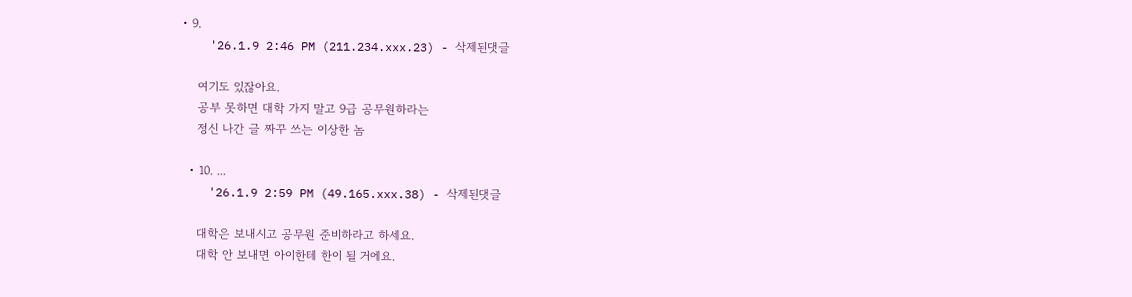• 9.
    '26.1.9 2:46 PM (211.234.xxx.23) - 삭제된댓글

    여기도 있잖아요.
    공부 못하면 대학 가지 말고 9급 공무원하라는
    정신 나간 글 짜꾸 쓰는 이상한 놈

  • 10. ...
    '26.1.9 2:59 PM (49.165.xxx.38) - 삭제된댓글

    대학은 보내시고 공무원 준비하라고 하세요.
    대학 안 보내면 아이한테 한이 될 거에요.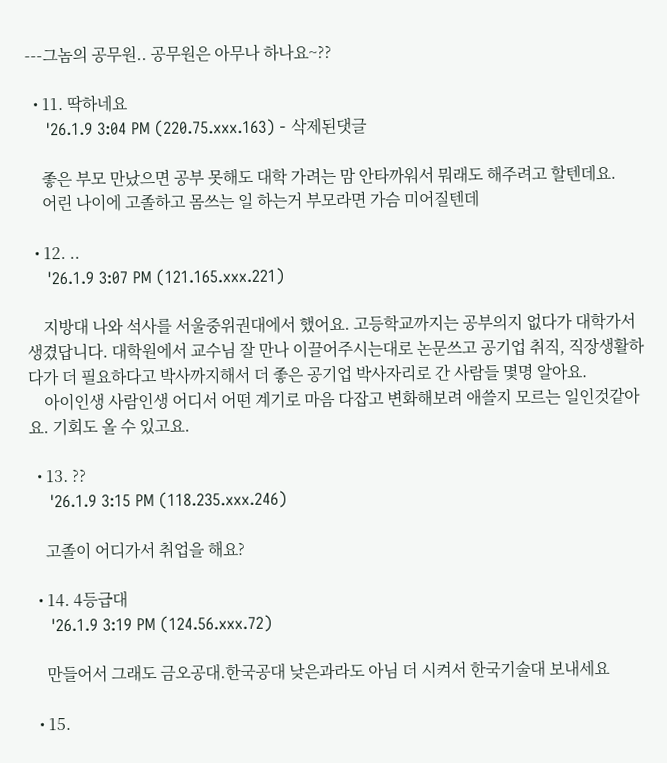---그놈의 공무원.. 공무원은 아무나 하나요~??

  • 11. 딱하네요
    '26.1.9 3:04 PM (220.75.xxx.163) - 삭제된댓글

    좋은 부모 만났으면 공부 못해도 대학 가려는 맘 안타까워서 뭐래도 해주려고 할텐데요.
    어린 나이에 고졸하고 몸쓰는 일 하는거 부모라면 가슴 미어질텐데

  • 12. ..
    '26.1.9 3:07 PM (121.165.xxx.221)

    지방대 나와 석사를 서울중위권대에서 했어요. 고등학교까지는 공부의지 없다가 대학가서 생겼답니다. 대학원에서 교수님 잘 만나 이끌어주시는대로 논문쓰고 공기업 취직, 직장생활하다가 더 필요하다고 박사까지해서 더 좋은 공기업 박사자리로 간 사람들 몇명 알아요.
    아이인생 사람인생 어디서 어떤 계기로 마음 다잡고 변화해보려 애쓸지 모르는 일인것같아요. 기회도 올 수 있고요.

  • 13. ??
    '26.1.9 3:15 PM (118.235.xxx.246)

    고졸이 어디가서 취업을 해요?

  • 14. 4등급대
    '26.1.9 3:19 PM (124.56.xxx.72)

    만들어서 그래도 금오공대.한국공대 낮은과라도 아님 더 시켜서 한국기술대 보내세요

  • 15.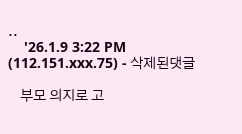..
    '26.1.9 3:22 PM (112.151.xxx.75) - 삭제된댓글

    부모 의지로 고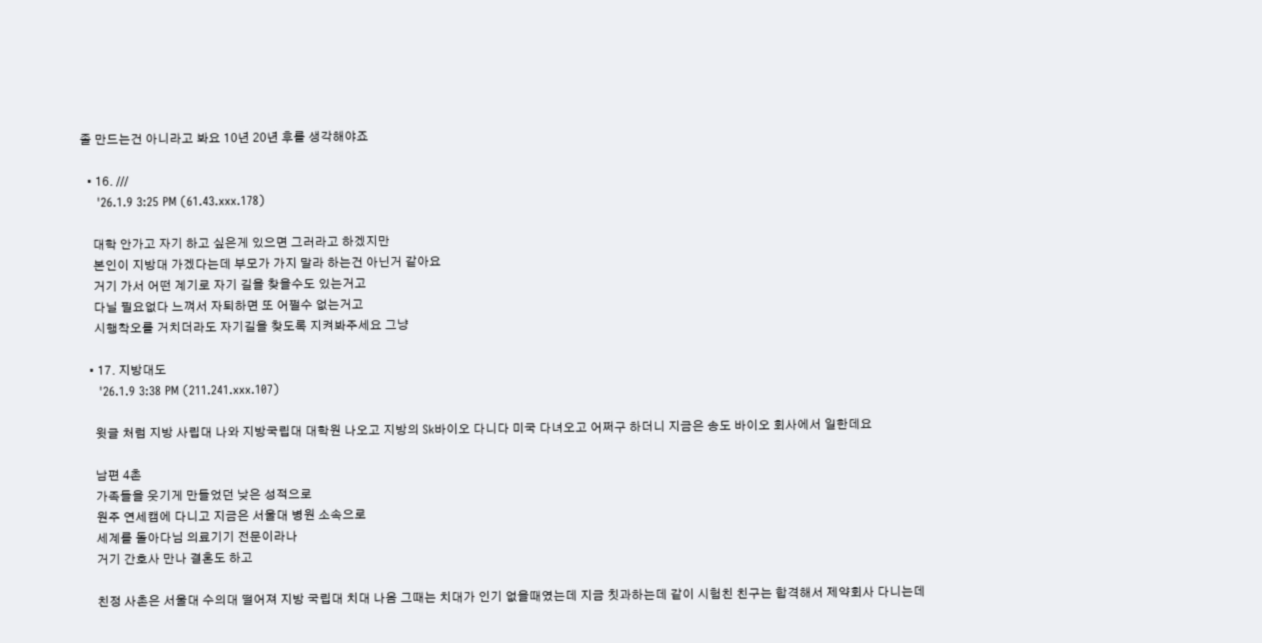졸 만드는건 아니라고 봐요 10년 20년 후를 생각해야죠

  • 16. ///
    '26.1.9 3:25 PM (61.43.xxx.178)

    대학 안가고 자기 하고 싶은게 있으면 그러라고 하겠지만
    본인이 지방대 가겠다는데 부모가 가지 말라 하는건 아닌거 같아요
    거기 가서 어떤 계기로 자기 길을 찾을수도 있는거고
    다닐 필요없다 느껴서 자퇴하면 또 어쩔수 없는거고
    시행착오를 거치더라도 자기길을 찾도록 지켜봐주세요 그냥

  • 17. 지방대도
    '26.1.9 3:38 PM (211.241.xxx.107)

    윗글 처럼 지방 사립대 나와 지방국립대 대학원 나오고 지방의 Sk바이오 다니다 미국 다녀오고 어쩌구 하더니 지금은 송도 바이오 회사에서 일한데요

    남편 4촌
    가족들을 웃기게 만들었던 낮은 성적으로
    원주 연세캠에 다니고 지금은 서울대 병원 소속으로
    세계를 돌아다님 의료기기 전문이라나
    거기 간호사 만나 결혼도 하고

    친정 사촌은 서울대 수의대 떨어져 지방 국립대 치대 나옴 그때는 치대가 인기 없을때였는데 지금 칫과하는데 같이 시험친 친구는 합격해서 제약회사 다니는데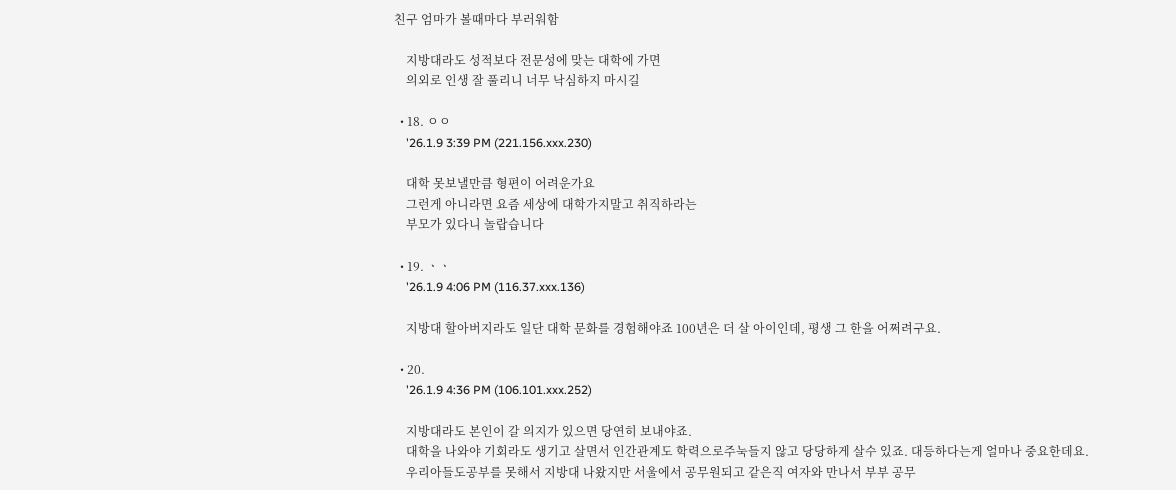친구 엄마가 볼때마다 부러워함

    지방대라도 성적보다 전문성에 맞는 대학에 가면
    의외로 인생 잘 풀리니 너무 낙심하지 마시길

  • 18. ㅇㅇ
    '26.1.9 3:39 PM (221.156.xxx.230)

    대학 못보낼만큼 형편이 어려운가요
    그런게 아니라면 요즘 세상에 대학가지말고 취직하라는
    부모가 있다니 놀랍습니다

  • 19. ㆍㆍ
    '26.1.9 4:06 PM (116.37.xxx.136)

    지방대 할아버지라도 일단 대학 문화를 경험해야죠 100년은 더 살 아이인데, 평생 그 한을 어쩌려구요.

  • 20.
    '26.1.9 4:36 PM (106.101.xxx.252)

    지방대라도 본인이 갈 의지가 있으면 당연히 보내야죠.
    대학을 나와야 기회라도 생기고 살면서 인간관계도 학력으로주눅들지 않고 당당하게 살수 있죠. 대등하다는게 얼마나 중요한데요.
    우리아들도공부를 못해서 지방대 나왔지만 서울에서 공무원되고 같은직 여자와 만나서 부부 공무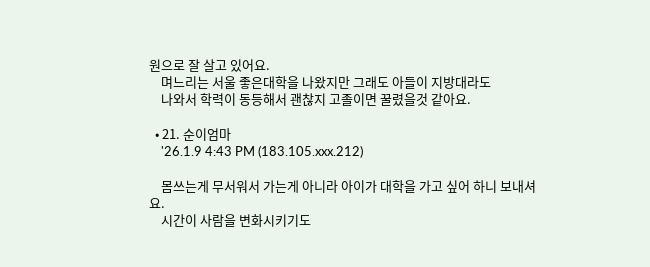원으로 잘 살고 있어요.
    며느리는 서울 좋은대학을 나왔지만 그래도 아들이 지방대라도
    나와서 학력이 동등해서 괜찮지 고졸이면 꿀렸을것 같아요.

  • 21. 순이엄마
    '26.1.9 4:43 PM (183.105.xxx.212)

    몸쓰는게 무서워서 가는게 아니라 아이가 대학을 가고 싶어 하니 보내셔요.
    시간이 사람을 변화시키기도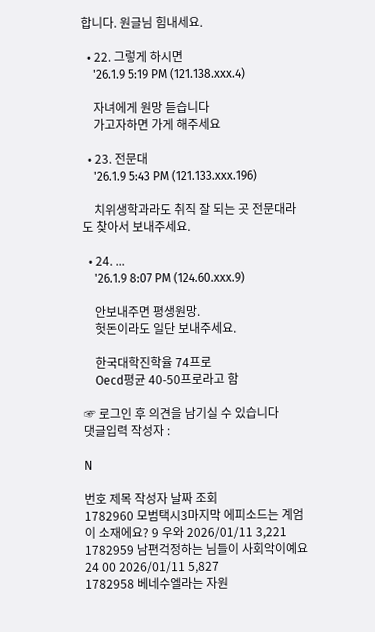합니다. 원글님 힘내세요.

  • 22. 그렇게 하시면
    '26.1.9 5:19 PM (121.138.xxx.4)

    자녀에게 원망 듣습니다
    가고자하면 가게 해주세요

  • 23. 전문대
    '26.1.9 5:43 PM (121.133.xxx.196)

    치위생학과라도 취직 잘 되는 곳 전문대라도 찾아서 보내주세요.

  • 24. ...
    '26.1.9 8:07 PM (124.60.xxx.9)

    안보내주면 평생원망.
    헛돈이라도 일단 보내주세요.

    한국대학진학율 74프로
    Oecd평균 40-50프로라고 함

☞ 로그인 후 의견을 남기실 수 있습니다
댓글입력 작성자 :

N

번호 제목 작성자 날짜 조회
1782960 모범택시3마지막 에피소드는 계엄이 소재에요? 9 우와 2026/01/11 3,221
1782959 남편걱정하는 님들이 사회악이예요 24 00 2026/01/11 5,827
1782958 베네수엘라는 자원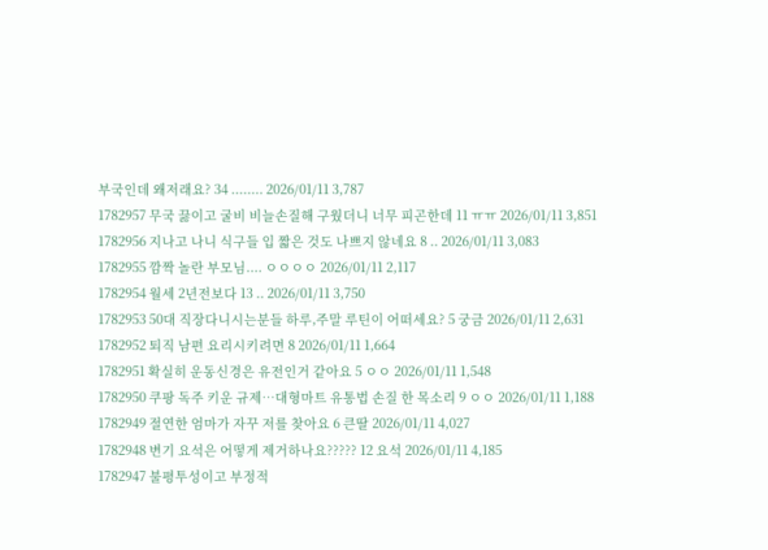부국인데 왜저래요? 34 ........ 2026/01/11 3,787
1782957 무국 끓이고 굴비 비늘손질해 구웠더니 너무 피곤한데 11 ㅠㅠ 2026/01/11 3,851
1782956 지나고 나니 식구들 입 짧은 것도 나쁘지 않네요 8 .. 2026/01/11 3,083
1782955 깜짝 놀란 부모님.... ㅇㅇㅇㅇ 2026/01/11 2,117
1782954 월세 2년전보다 13 .. 2026/01/11 3,750
1782953 50대 직장다니시는분들 하루,주말 루틴이 어떠세요? 5 궁금 2026/01/11 2,631
1782952 퇴직 남편 요리시키려면 8 2026/01/11 1,664
1782951 확실히 운동신경은 유전인거 같아요 5 ㅇㅇ 2026/01/11 1,548
1782950 쿠팡 독주 키운 규제…대형마트 유통법 손질 한 목소리 9 ㅇㅇ 2026/01/11 1,188
1782949 절연한 엄마가 자꾸 저를 찾아요 6 큰딸 2026/01/11 4,027
1782948 변기 요석은 어떻게 제거하나요????? 12 요석 2026/01/11 4,185
1782947 불평투성이고 부정적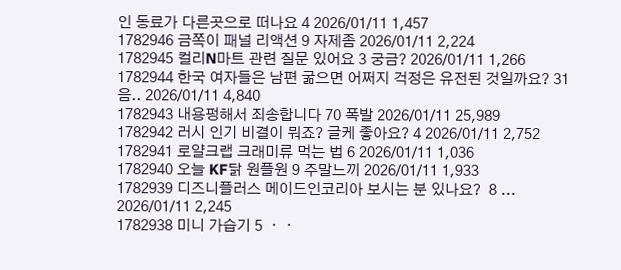인 동료가 다른곳으로 떠나요 4 2026/01/11 1,457
1782946 금쪽이 패널 리액션 9 자제좀 2026/01/11 2,224
1782945 컬리N마트 관련 질문 있어요 3 궁금? 2026/01/11 1,266
1782944 한국 여자들은 남편 굶으면 어쩌지 걱정은 유전된 것일까요? 31 음.. 2026/01/11 4,840
1782943 내용펑해서 죄송합니다 70 폭발 2026/01/11 25,989
1782942 러시 인기 비결이 뭐죠? 글케 좋아요? 4 2026/01/11 2,752
1782941 로얄크랩 크래미류 먹는 법 6 2026/01/11 1,036
1782940 오늘 KF닭 원플원 9 주말느끼 2026/01/11 1,933
1782939 디즈니플러스 메이드인코리아 보시는 분 있나요?  8 ... 2026/01/11 2,245
1782938 미니 가습기 5 ㆍㆍ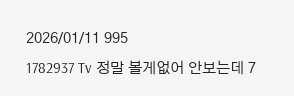2026/01/11 995
1782937 Tv 정말 볼게없어 안보는데 7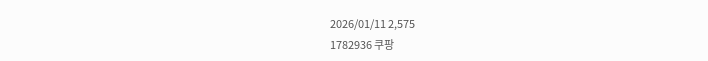2026/01/11 2,575
1782936 쿠팡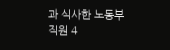과 식사한 노동부 직원 4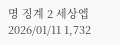명 징계 2 세상엡 2026/01/11 1,732